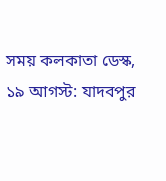সময় কলকাতা ডেস্ক, ১৯ আগস্ট: যাদবপুর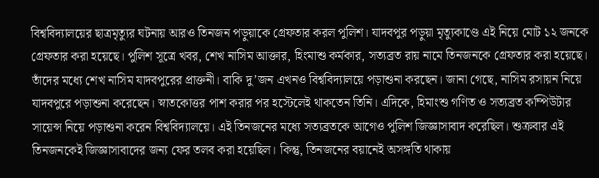বিশ্ববিদ্যালয়ের ছাত্রমৃত্যুর ঘটনায় আরও তিনজন পড়ুয়াকে গ্রেফতার করল পুলিশ। যাদবপুর পড়ুয়া মৃত্যুকাণ্ডে এই নিয়ে মোট ১২ জনকে গ্রেফতার করা হয়েছে। পুলিশ সূত্রে খবর, শেখ নাসিম আক্তার, হিংমাশু কর্মকার, সত্যব্রত রায় নামে তিনজনকে গ্রেফতার করা হয়েছে। তাঁদের মধ্যে শেখ নাসিম যাদবপুরের প্রাক্তনী। বাকি দু’জন এখনও বিশ্ববিদ্যালয়ে পড়াশুনা করছেন। জানা গেছে, নাসিম রসায়ন নিয়ে যাদবপুরে পড়াশুনা করেছেন। স্নাতকোত্তর পাশ করার পর হস্টেলেই থাকতেন তিনি। এদিকে, হিমাংশু গণিত ও সত্যব্রত কম্পিউটার সায়েন্স নিয়ে পড়াশুনা করেন বিশ্ববিদ্যালয়ে। এই তিনজনের মধ্যে সত্যব্রতকে আগেও পুলিশ জিজ্ঞাসাবাদ করেছিল। শুক্রবার এই তিনজনকেই জিজ্ঞাসাবাদের জন্য ফের তলব করা হয়েছিল। কিন্তু, তিনজনের বয়ানেই অসঙ্গতি থাকায়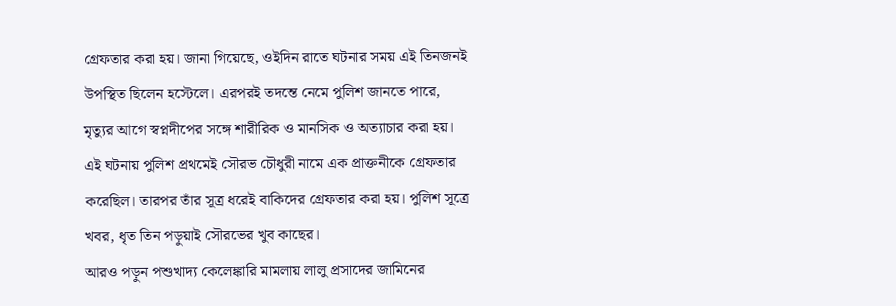গ্রেফতার করা হয়। জানা গিয়েছে, ওইদিন রাতে ঘটনার সময় এই তিনজনই উপস্থিত ছিলেন হস্টেলে। এরপরই তদন্তে নেমে পুলিশ জানতে পারে, মৃত্যুর আগে স্বপ্নদীপের সঙ্গে শারীরিক ও মানসিক ও অত্যাচার করা হয়। এই ঘটনায় পুলিশ প্রথমেই সৌরভ চৌধুরী নামে এক প্রাক্তনীকে গ্রেফতার করেছিল। তারপর তাঁর সূত্র ধরেই বাকিদের গ্রেফতার করা হয়। পুলিশ সূত্রে খবর, ধৃত তিন পড়ুয়াই সৌরভের খুব কাছের।
আরও পড়ুন পশুখাদ্য কেলেঙ্কারি মামলায় লালু প্রসাদের জামিনের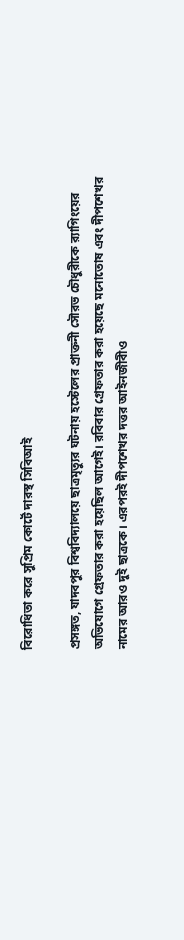বিরোধিতা করে সুপ্রিম কোর্টে দারস্থ সিবিআই

প্রসঙ্গত, যাদবপুর বিশ্ববিদ্যালয়ে ছাত্রমৃত্যুর ঘটনায় হস্টেলের প্রাক্তনী সৌরভ চৌধুরীকে ব়্যাগিংয়ের অভিযোগে গ্রেফতার করা হয়েছিল আগেই। রবিবার গ্রেফতার করা হয়েছে মনোতোষ এবং দীপশেখর নামের আরও দুই ছাত্রকে। এরপরই দীপশেখর দত্তর আইনজীবীও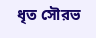ধৃত সৌরভ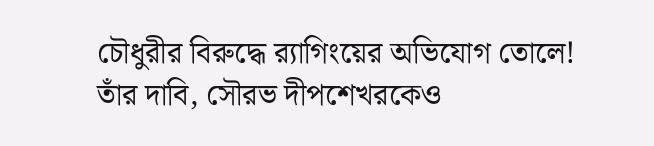চৌধুরীর বিরুদ্ধে ব়্যাগিংয়ের অভিযোগ তোলে! তাঁর দাবি, সৌরভ দীপশেখরকেও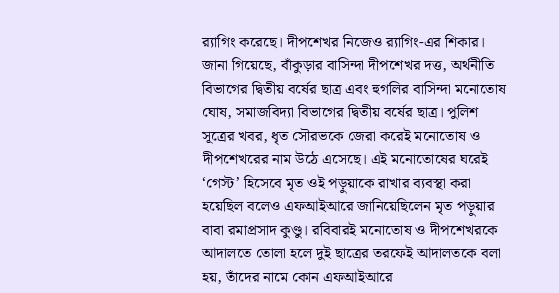ব়্যাগিং করেছে। দীপশেখর নিজেও ব়্যাগিং-এর শিকার। জানা গিয়েছে, বাঁকুড়ার বাসিন্দা দীপশেখর দত্ত, অর্থনীতি বিভাগের দ্বিতীয় বর্ষের ছাত্র এবং হুগলির বাসিন্দা মনোতোষ ঘোষ, সমাজবিদ্যা বিভাগের দ্বিতীয় বর্ষের ছাত্র। পুলিশ সূত্রের খবর, ধৃত সৌরভকে জেরা করেই মনোতোষ ও দীপশেখরের নাম উঠে এসেছে। এই মনোতোষের ঘরেই ‘গেস্ট’ হিসেবে মৃত ওই পড়ুয়াকে রাখার ব্যবস্থা করা হয়েছিল বলেও এফআইআরে জানিয়েছিলেন মৃত পড়ুয়ার বাবা রমাপ্রসাদ কুণ্ডু। রবিবারই মনোতোষ ও দীপশেখরকে আদালতে তোলা হলে দুই ছাত্রের তরফেই আদালতকে বলা হয়, তাঁদের নামে কোন এফআইআরে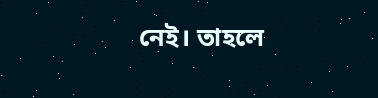নেই। তাহলে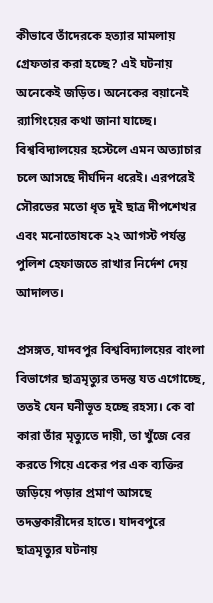কীভাবে তাঁদেরকে হত্যার মামলায় গ্রেফতার করা হচ্ছে? এই ঘটনায় অনেকেই জড়িত। অনেকের বয়ানেই ব়্যাগিংয়ের কথা জানা যাচ্ছে। বিশ্ববিদ্যালয়ের হস্টেলে এমন অত্যাচার চলে আসছে দীর্ঘদিন ধরেই। এরপরেই সৌরভের মতো ধৃত দুই ছাত্র দীপশেখর এবং মনোতোষকে ২২ আগস্ট পর্যন্ত পুলিশ হেফাজতে রাখার নির্দেশ দেয় আদালত।

প্রসঙ্গত, যাদবপুর বিশ্ববিদ্যালয়ের বাংলা বিভাগের ছাত্রমৃত্যুর তদন্ত যত এগোচ্ছে, ততই যেন ঘনীভূত হচ্ছে রহস্য। কে বা কারা তাঁর মৃত্যুতে দায়ী, তা খুঁজে বের করতে গিয়ে একের পর এক ব্যক্তির জড়িয়ে পড়ার প্রমাণ আসছে তদন্তকারীদের হাতে। যাদবপুরে ছাত্রমৃত্যুর ঘটনায়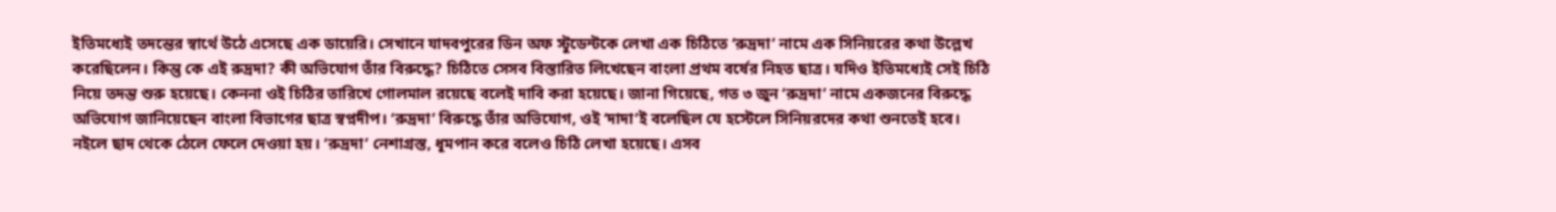ইতিমধ্যেই তদন্তের স্বার্থে উঠে এসেছে এক ডায়েরি। সেখানে যাদবপুরের ডিন অফ স্টুডেন্টকে লেখা এক চিঠিতে ‘রুদ্রদা’ নামে এক সিনিয়রের কথা উল্লেখ করেছিলেন। কিন্তু কে এই রুদ্রদা? কী অভিযোগ তাঁর বিরুদ্ধে? চিঠিতে সেসব বিস্তারিত লিখেছেন বাংলা প্রথম বর্ষের নিহত ছাত্র। যদিও ইতিমধ্যেই সেই চিঠি নিয়ে তদন্ত শুরু হয়েছে। কেননা ওই চিঠির তারিখে গোলমাল রয়েছে বলেই দাবি করা হয়েছে। জানা গিয়েছে, গত ৩ জুন ‘রুদ্রদা’ নামে একজনের বিরুদ্ধে অভিযোগ জানিয়েছেন বাংলা বিভাগের ছাত্র স্বপ্নদীপ। ‘রুদ্রদা’ বিরুদ্ধে তাঁর অভিযোগ, ওই ‘দাদা’ই বলেছিল যে হস্টেলে সিনিয়রদের কথা শুনতেই হবে। নইলে ছাদ থেকে ঠেলে ফেলে দেওয়া হয়। ‘রুদ্রদা’ নেশাগ্রস্ত, ধূমপান করে বলেও চিঠি লেখা হয়েছে। এসব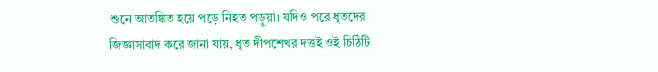শুনে আতঙ্কিত হয়ে পড়ে নিহত পড়ুয়া। যদিও পরে ধৃতদের জিজ্ঞাসাবাদ করে জানা যায়, ধৃত দীপশেখর দত্তই ওই চিঠিটি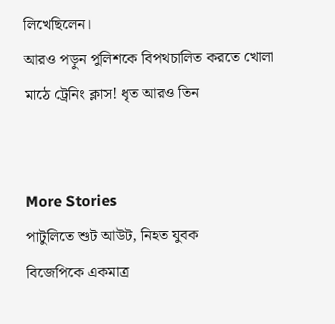লিখেছিলেন।
আরও পড়ুন পুলিশকে বিপথচালিত করতে খোলা মাঠে ট্রেনিং ক্লাস! ধৃত আরও তিন


More Stories
পাটুলিতে শুট আউট, নিহত যুবক
বিজেপিকে একমাত্র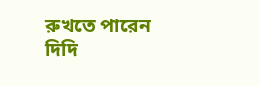রুখতে পারেন দিদি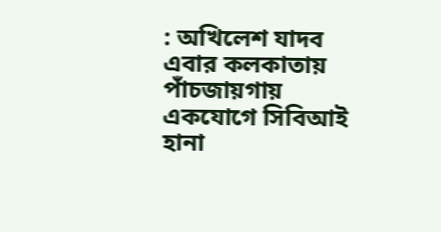: অখিলেশ যাদব
এবার কলকাতায় পাঁচজায়গায় একযোগে সিবিআই হানা